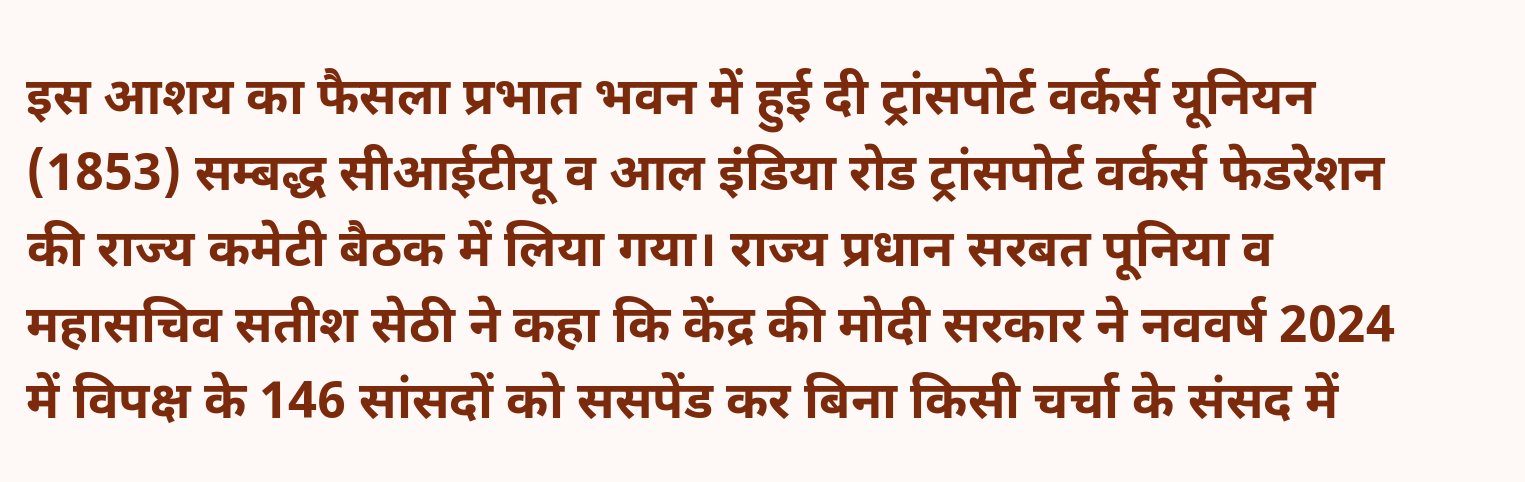इस आशय का फैसला प्रभात भवन में हुई दी ट्रांसपोर्ट वर्कर्स यूनियन (1853) सम्बद्ध सीआईटीयू व आल इंडिया रोड ट्रांसपोर्ट वर्कर्स फेडरेशन की राज्य कमेटी बैठक में लिया गया। राज्य प्रधान सरबत पूनिया व महासचिव सतीश सेठी ने कहा कि केंद्र की मोदी सरकार ने नववर्ष 2024 में विपक्ष के 146 सांसदों को ससपेंड कर बिना किसी चर्चा के संसद में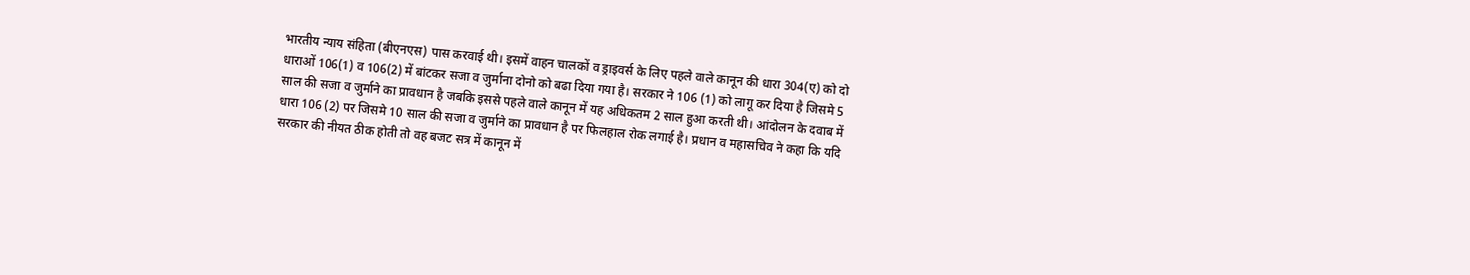भारतीय न्याय संहिता (बीएनएस) पास करवाई थी। इसमें वाहन चालकों व ड्राइवर्स के लिए पहले वाले कानून की धारा 304(ए) को दो धाराओं 106(1) व 106(2) में बांटकर सजा व जुर्माना दोनो को बढा दिया गया है। सरकार ने 106 (1) को लागू कर दिया है जिसमे 5 साल की सजा व जुर्माने का प्रावधान है जबकि इससे पहले वाले कानून में यह अधिकतम 2 साल हुआ करती थी। आंदोलन के दवाब में धारा 106 (2) पर जिसमे 10 साल की सजा व जुर्माने का प्रावधान है पर फिलहाल रोक लगाई है। प्रधान व महासचिव ने कहा कि यदि सरकार की नीयत ठीक होती तो वह बजट सत्र में कानून में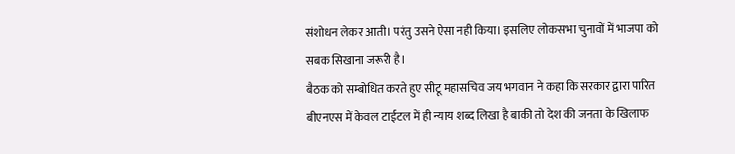संशोधन लेकर आती। परंतु उसने ऐसा नही किया। इसलिए लोकसभा चुनावों में भाजपा को सबक सिखाना जरूरी है।
बैठक को सम्बोधित करते हुए सीटू महासचिव जय भगवान ने कहा कि सरकार द्वारा पारित बीएनएस में केवल टाईटल में ही न्याय शब्द लिखा है बाकी तो देश की जनता के खिलाफ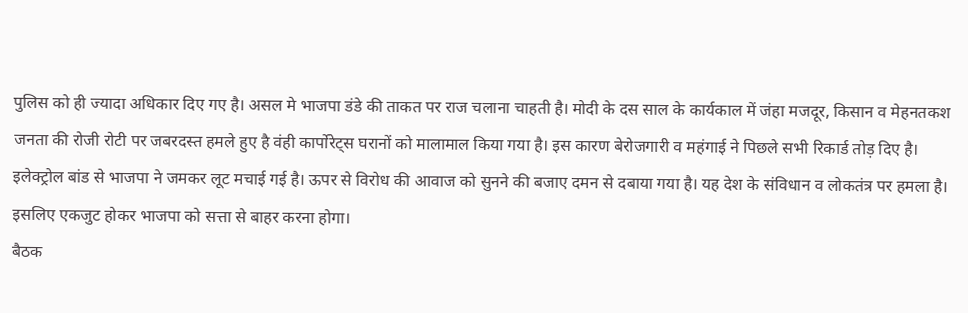पुलिस को ही ज्यादा अधिकार दिए गए है। असल मे भाजपा डंडे की ताकत पर राज चलाना चाहती है। मोदी के दस साल के कार्यकाल में जंहा मजदूर, किसान व मेहनतकश जनता की रोजी रोटी पर जबरदस्त हमले हुए है वंही कार्पोरेट्स घरानों को मालामाल किया गया है। इस कारण बेरोजगारी व महंगाई ने पिछले सभी रिकार्ड तोड़ दिए है। इलेक्ट्रोल बांड से भाजपा ने जमकर लूट मचाई गई है। ऊपर से विरोध की आवाज को सुनने की बजाए दमन से दबाया गया है। यह देश के संविधान व लोकतंत्र पर हमला है। इसलिए एकजुट होकर भाजपा को सत्ता से बाहर करना होगा।
बैठक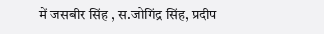में जसबीर सिंह , स.जोगिंद्र सिंह, प्रदीप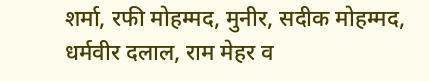शर्मा, रफी मोहम्मद, मुनीर, सदीक मोहम्मद, धर्मवीर दलाल, राम मेहर व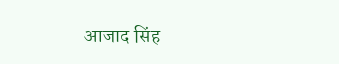आजाद सिंह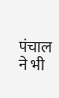पंचाल ने भी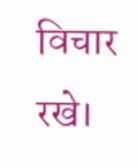विचार रखे।